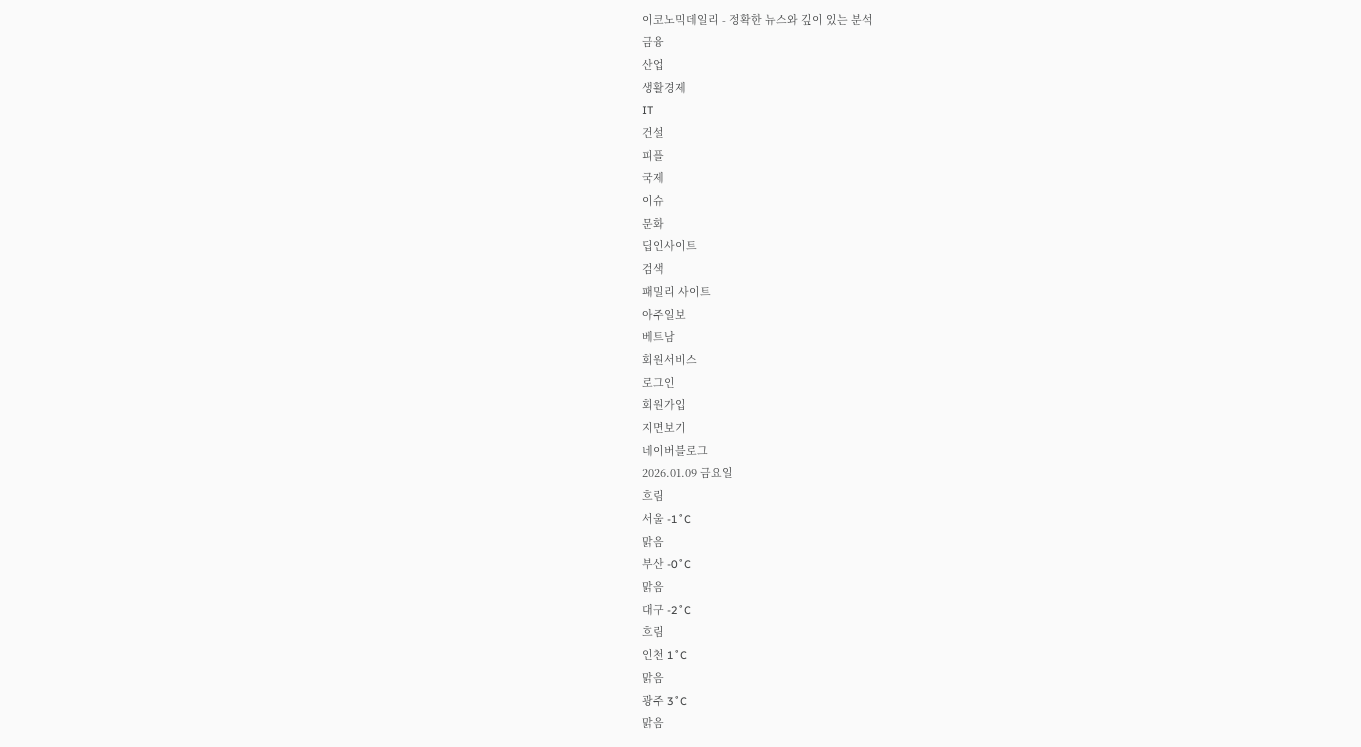이코노믹데일리 - 정확한 뉴스와 깊이 있는 분석
금융
산업
생활경제
IT
건설
피플
국제
이슈
문화
딥인사이트
검색
패밀리 사이트
아주일보
베트남
회원서비스
로그인
회원가입
지면보기
네이버블로그
2026.01.09 금요일
흐림
서울 -1˚C
맑음
부산 -0˚C
맑음
대구 -2˚C
흐림
인천 1˚C
맑음
광주 3˚C
맑음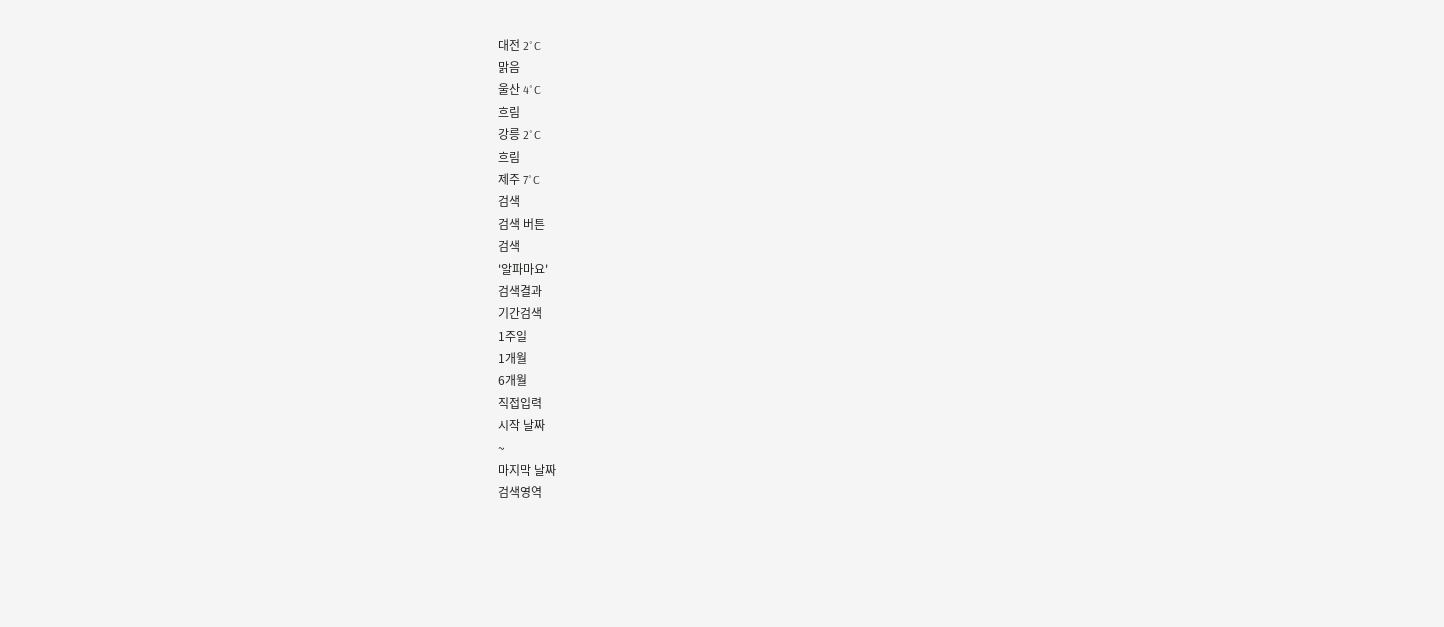대전 2˚C
맑음
울산 4˚C
흐림
강릉 2˚C
흐림
제주 7˚C
검색
검색 버튼
검색
'알파마요'
검색결과
기간검색
1주일
1개월
6개월
직접입력
시작 날짜
~
마지막 날짜
검색영역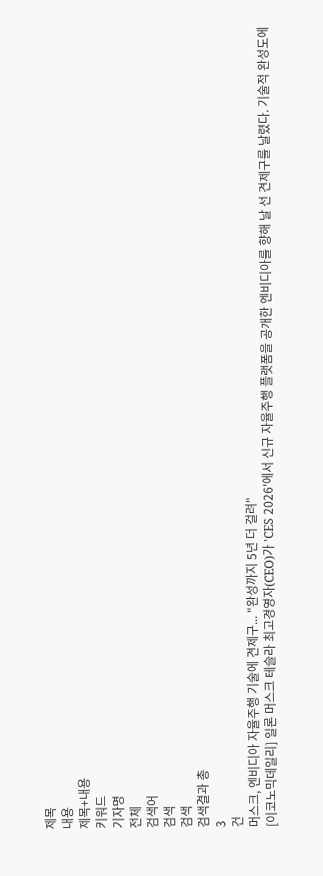제목
내용
제목+내용
키워드
기자명
전체
검색어
검색
검색
검색결과 총
3
건
머스크, 엔비디아 자율주행 기술에 견제구... "완성까지 5년 더 걸려"
[이코노믹데일리] 일론 머스크 테슬라 최고경영자(CEO)가 'CES 2026'에서 신규 자율주행 플랫폼을 공개한 엔비디아를 향해 날 선 견제구를 날렸다. 기술적 완성도에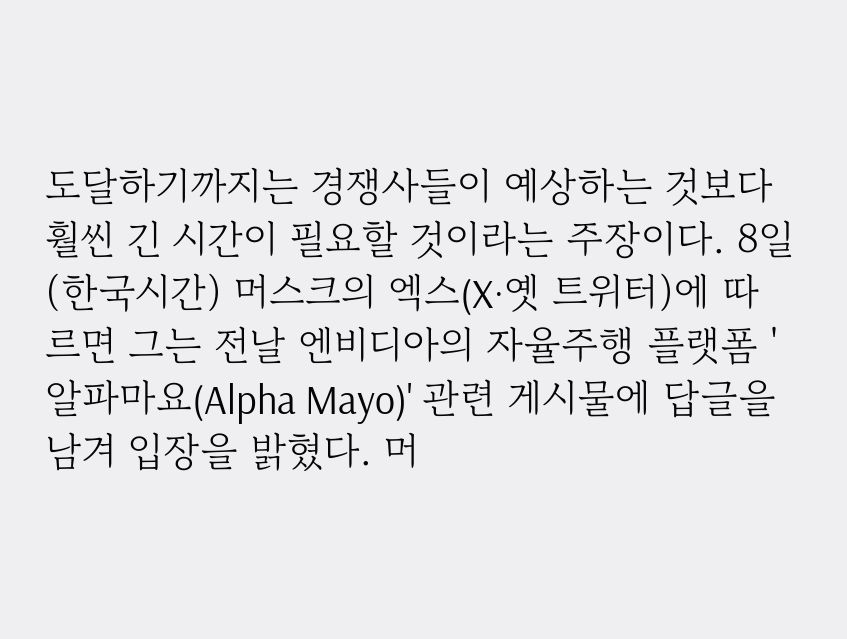도달하기까지는 경쟁사들이 예상하는 것보다 훨씬 긴 시간이 필요할 것이라는 주장이다. 8일(한국시간) 머스크의 엑스(X·옛 트위터)에 따르면 그는 전날 엔비디아의 자율주행 플랫폼 '알파마요(Alpha Mayo)' 관련 게시물에 답글을 남겨 입장을 밝혔다. 머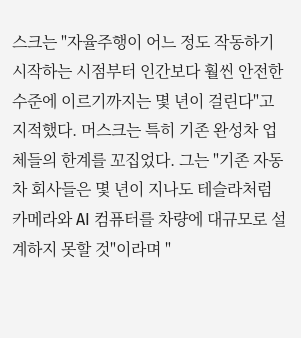스크는 "자율주행이 어느 정도 작동하기 시작하는 시점부터 인간보다 훨씬 안전한 수준에 이르기까지는 몇 년이 걸린다"고 지적했다. 머스크는 특히 기존 완성차 업체들의 한계를 꼬집었다. 그는 "기존 자동차 회사들은 몇 년이 지나도 테슬라처럼 카메라와 AI 컴퓨터를 차량에 대규모로 설계하지 못할 것"이라며 "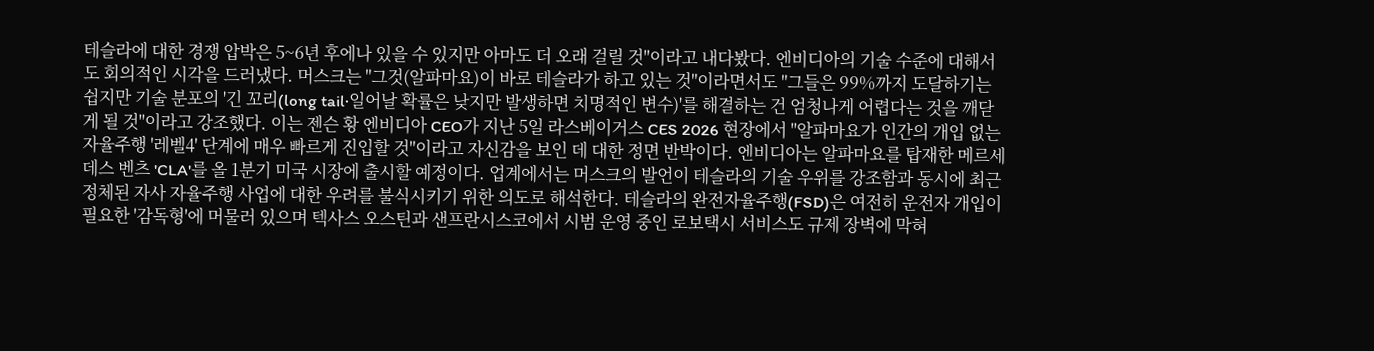테슬라에 대한 경쟁 압박은 5~6년 후에나 있을 수 있지만 아마도 더 오래 걸릴 것"이라고 내다봤다. 엔비디아의 기술 수준에 대해서도 회의적인 시각을 드러냈다. 머스크는 "그것(알파마요)이 바로 테슬라가 하고 있는 것"이라면서도 "그들은 99%까지 도달하기는 쉽지만 기술 분포의 '긴 꼬리(long tail·일어날 확률은 낮지만 발생하면 치명적인 변수)'를 해결하는 건 엄청나게 어렵다는 것을 깨닫게 될 것"이라고 강조했다. 이는 젠슨 황 엔비디아 CEO가 지난 5일 라스베이거스 CES 2026 현장에서 "알파마요가 인간의 개입 없는 자율주행 '레벨4' 단계에 매우 빠르게 진입할 것"이라고 자신감을 보인 데 대한 정면 반박이다. 엔비디아는 알파마요를 탑재한 메르세데스 벤츠 'CLA'를 올 1분기 미국 시장에 출시할 예정이다. 업계에서는 머스크의 발언이 테슬라의 기술 우위를 강조함과 동시에 최근 정체된 자사 자율주행 사업에 대한 우려를 불식시키기 위한 의도로 해석한다. 테슬라의 완전자율주행(FSD)은 여전히 운전자 개입이 필요한 '감독형'에 머물러 있으며 텍사스 오스틴과 샌프란시스코에서 시범 운영 중인 로보택시 서비스도 규제 장벽에 막혀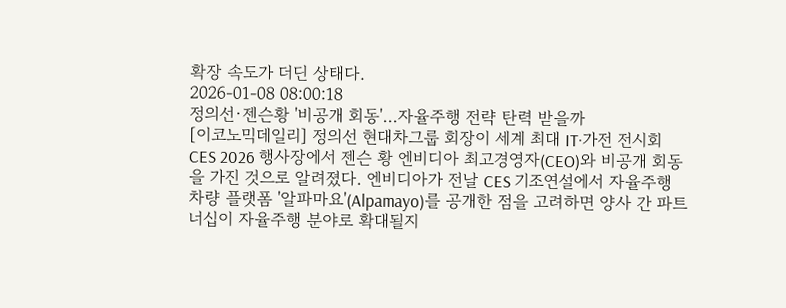확장 속도가 더딘 상태다.
2026-01-08 08:00:18
정의선·젠슨황 '비공개 회동'…자율주행 전략 탄력 받을까
[이코노믹데일리] 정의선 현대차그룹 회장이 세계 최대 IT·가전 전시회 CES 2026 행사장에서 젠슨 황 엔비디아 최고경영자(CEO)와 비공개 회동을 가진 것으로 알려졌다. 엔비디아가 전날 CES 기조연설에서 자율주행 차량 플랫폼 '알파마요'(Alpamayo)를 공개한 점을 고려하면 양사 간 파트너십이 자율주행 분야로 확대될지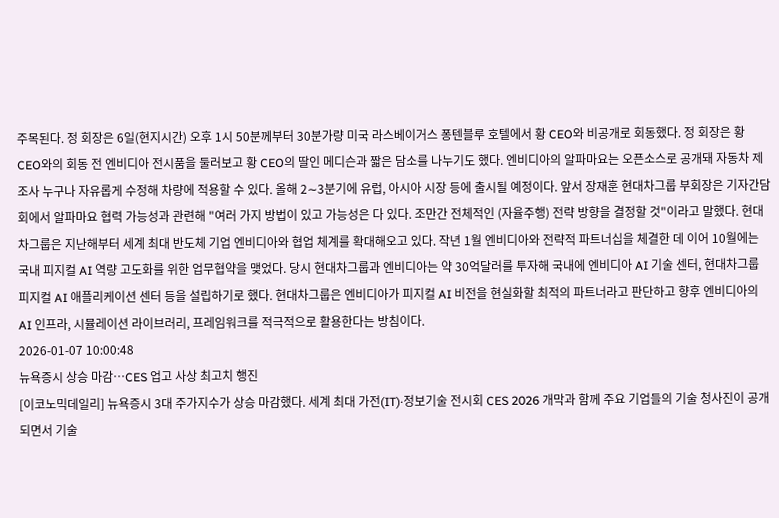주목된다. 정 회장은 6일(현지시간) 오후 1시 50분께부터 30분가량 미국 라스베이거스 퐁텐블루 호텔에서 황 CEO와 비공개로 회동했다. 정 회장은 황 CEO와의 회동 전 엔비디아 전시품을 둘러보고 황 CEO의 딸인 메디슨과 짧은 담소를 나누기도 했다. 엔비디아의 알파마요는 오픈소스로 공개돼 자동차 제조사 누구나 자유롭게 수정해 차량에 적용할 수 있다. 올해 2∼3분기에 유럽, 아시아 시장 등에 출시될 예정이다. 앞서 장재훈 현대차그룹 부회장은 기자간담회에서 알파마요 협력 가능성과 관련해 "여러 가지 방법이 있고 가능성은 다 있다. 조만간 전체적인 (자율주행) 전략 방향을 결정할 것"이라고 말했다. 현대차그룹은 지난해부터 세계 최대 반도체 기업 엔비디아와 협업 체계를 확대해오고 있다. 작년 1월 엔비디아와 전략적 파트너십을 체결한 데 이어 10월에는 국내 피지컬 AI 역량 고도화를 위한 업무협약을 맺었다. 당시 현대차그룹과 엔비디아는 약 30억달러를 투자해 국내에 엔비디아 AI 기술 센터, 현대차그룹 피지컬 AI 애플리케이션 센터 등을 설립하기로 했다. 현대차그룹은 엔비디아가 피지컬 AI 비전을 현실화할 최적의 파트너라고 판단하고 향후 엔비디아의 AI 인프라, 시뮬레이션 라이브러리, 프레임워크를 적극적으로 활용한다는 방침이다.
2026-01-07 10:00:48
뉴욕증시 상승 마감…CES 업고 사상 최고치 행진
[이코노믹데일리] 뉴욕증시 3대 주가지수가 상승 마감했다. 세계 최대 가전(IT)·정보기술 전시회 CES 2026 개막과 함께 주요 기업들의 기술 청사진이 공개되면서 기술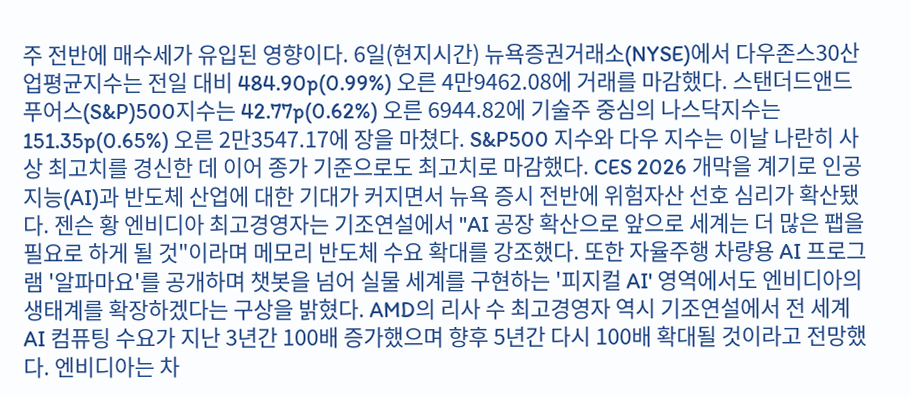주 전반에 매수세가 유입된 영향이다. 6일(현지시간) 뉴욕증권거래소(NYSE)에서 다우존스30산업평균지수는 전일 대비 484.90p(0.99%) 오른 4만9462.08에 거래를 마감했다. 스탠더드앤드푸어스(S&P)500지수는 42.77p(0.62%) 오른 6944.82에 기술주 중심의 나스닥지수는 151.35p(0.65%) 오른 2만3547.17에 장을 마쳤다. S&P500 지수와 다우 지수는 이날 나란히 사상 최고치를 경신한 데 이어 종가 기준으로도 최고치로 마감했다. CES 2026 개막을 계기로 인공지능(AI)과 반도체 산업에 대한 기대가 커지면서 뉴욕 증시 전반에 위험자산 선호 심리가 확산됐다. 젠슨 황 엔비디아 최고경영자는 기조연설에서 "AI 공장 확산으로 앞으로 세계는 더 많은 팹을 필요로 하게 될 것"이라며 메모리 반도체 수요 확대를 강조했다. 또한 자율주행 차량용 AI 프로그램 '알파마요'를 공개하며 챗봇을 넘어 실물 세계를 구현하는 '피지컬 AI' 영역에서도 엔비디아의 생태계를 확장하겠다는 구상을 밝혔다. AMD의 리사 수 최고경영자 역시 기조연설에서 전 세계 AI 컴퓨팅 수요가 지난 3년간 100배 증가했으며 향후 5년간 다시 100배 확대될 것이라고 전망했다. 엔비디아는 차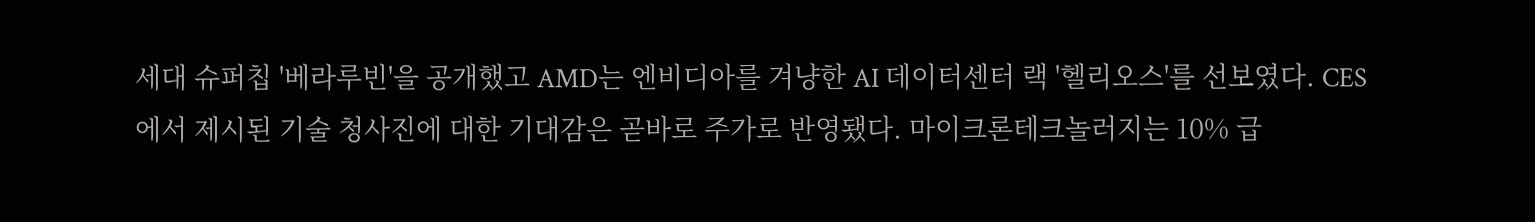세대 슈퍼칩 '베라루빈'을 공개했고 AMD는 엔비디아를 겨냥한 AI 데이터센터 랙 '헬리오스'를 선보였다. CES에서 제시된 기술 청사진에 대한 기대감은 곧바로 주가로 반영됐다. 마이크론테크놀러지는 10% 급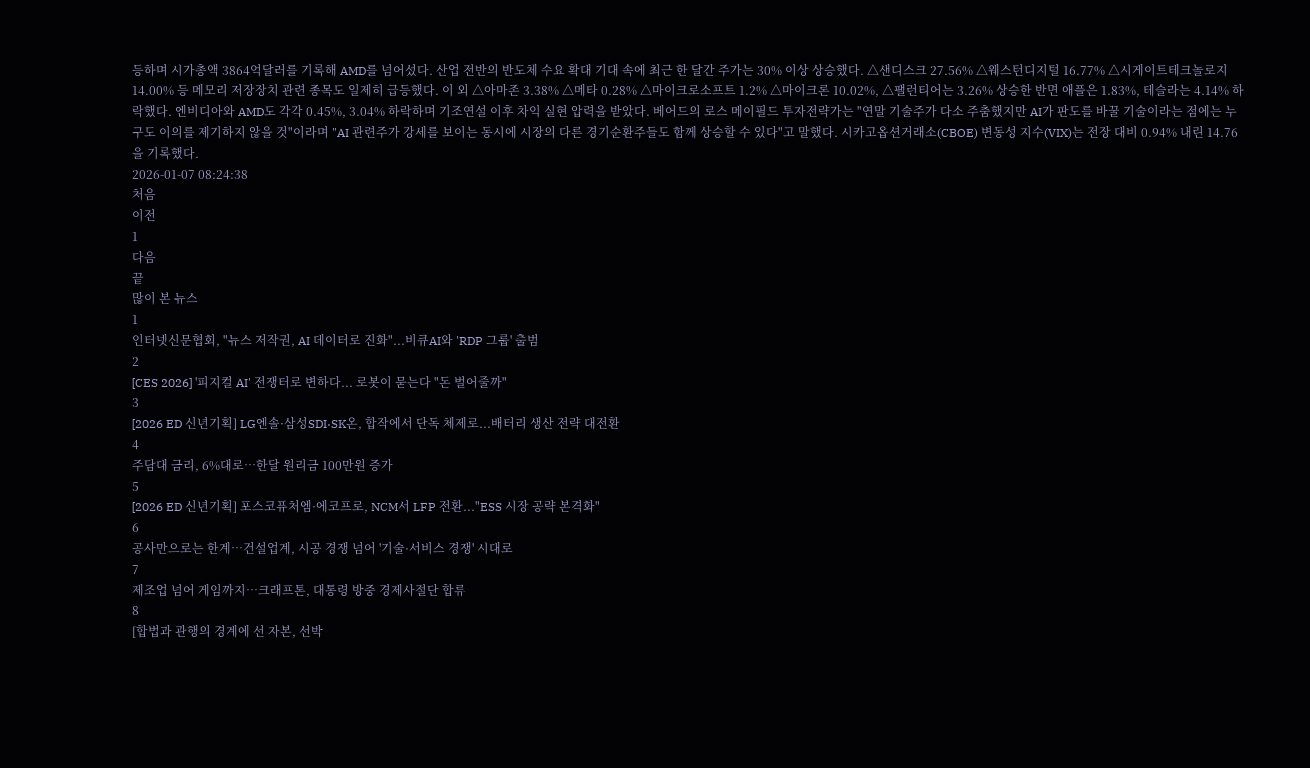등하며 시가총액 3864억달러를 기록해 AMD를 넘어섰다. 산업 전반의 반도체 수요 확대 기대 속에 최근 한 달간 주가는 30% 이상 상승했다. △샌디스크 27.56% △웨스턴디지털 16.77% △시게이트테크놀로지 14.00% 등 메모리 저장장치 관련 종목도 일제히 급등했다. 이 외 △아마존 3.38% △메타 0.28% △마이크로소프트 1.2% △마이크론 10.02%, △팰런티어는 3.26% 상승한 반면 애플은 1.83%, 테슬라는 4.14% 하락했다. 엔비디아와 AMD도 각각 0.45%, 3.04% 하락하며 기조연설 이후 차익 실현 압력을 받았다. 베어드의 로스 메이필드 투자전략가는 "연말 기술주가 다소 주춤했지만 AI가 판도를 바꿀 기술이라는 점에는 누구도 이의를 제기하지 않을 것"이라며 "AI 관련주가 강세를 보이는 동시에 시장의 다른 경기순환주들도 함께 상승할 수 있다"고 말했다. 시카고옵션거래소(CBOE) 변동성 지수(VIX)는 전장 대비 0.94% 내린 14.76을 기록했다.
2026-01-07 08:24:38
처음
이전
1
다음
끝
많이 본 뉴스
1
인터넷신문협회, "뉴스 저작권, AI 데이터로 진화"...비큐AI와 'RDP 그룹' 출범
2
[CES 2026] '피지컬 AI' 전쟁터로 변하다... 로봇이 묻는다 "돈 벌어줄까"
3
[2026 ED 신년기획] LG엔솔·삼성SDI·SK온, 합작에서 단독 체제로...배터리 생산 전략 대전환
4
주담대 금리, 6%대로…한달 원리금 100만원 증가
5
[2026 ED 신년기획] 포스코퓨처엠·에코프로, NCM서 LFP 전환..."ESS 시장 공략 본격화"
6
공사만으로는 한계…건설업계, 시공 경쟁 넘어 '기술·서비스 경쟁' 시대로
7
제조업 넘어 게임까지…크래프톤, 대통령 방중 경제사절단 합류
8
[합법과 관행의 경계에 선 자본, 선박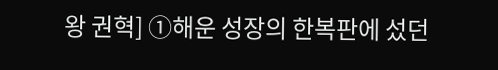왕 권혁] ①해운 성장의 한복판에 섰던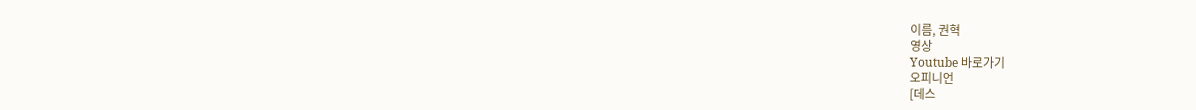이름, 권혁
영상
Youtube 바로가기
오피니언
[데스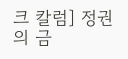크 칼럼] 정권의 금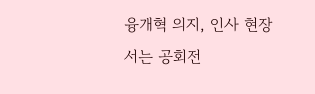융개혁 의지, 인사 현장서는 공회전